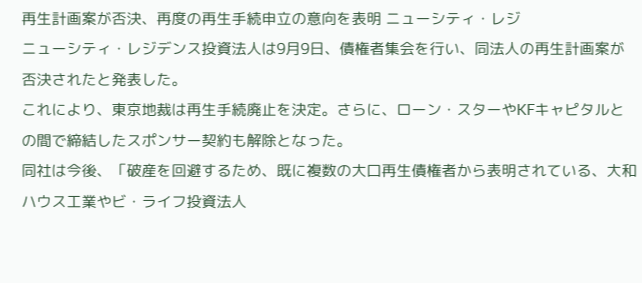再生計画案が否決、再度の再生手続申立の意向を表明 ニューシティ・レジ
ニューシティ・レジデンス投資法人は9月9日、債権者集会を行い、同法人の再生計画案が否決されたと発表した。
これにより、東京地裁は再生手続廃止を決定。さらに、ローン・スターやKFキャピタルとの間で締結したスポンサー契約も解除となった。
同社は今後、「破産を回避するため、既に複数の大口再生債権者から表明されている、大和ハウス工業やビ・ライフ投資法人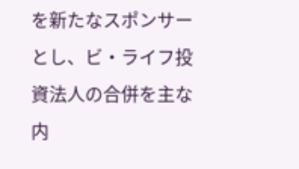を新たなスポンサーとし、ビ・ライフ投資法人の合併を主な内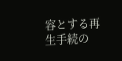容とする再生手続の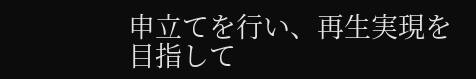申立てを行い、再生実現を目指して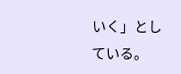いく」としている。